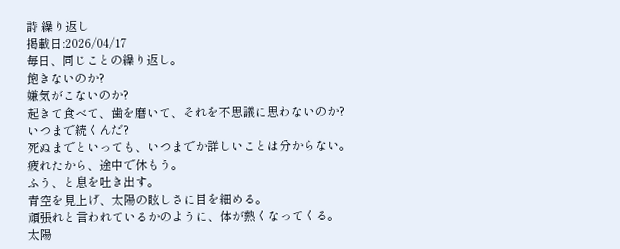詩 繰り返し
掲載日:2026/04/17
毎日、同じことの繰り返し。
飽きないのか?
嫌気がこないのか?
起きて食べて、歯を磨いて、それを不思議に思わないのか?
いつまで続くんだ?
死ぬまでといっても、いつまでか詳しいことは分からない。
疲れたから、途中で休もう。
ふう、と息を吐き出す。
青空を見上げ、太陽の眩しさに目を細める。
頑張れと言われているかのように、体が熱くなってくる。
太陽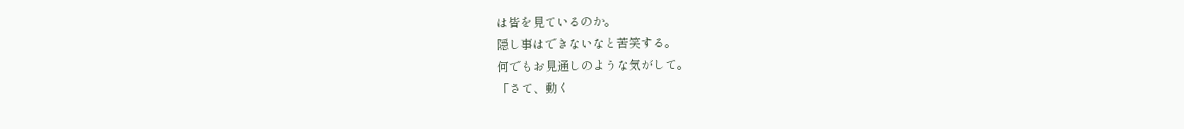は皆を見ているのか。
隠し事はできないなと苦笑する。
何でもお見通しのような気がして。
「さて、動く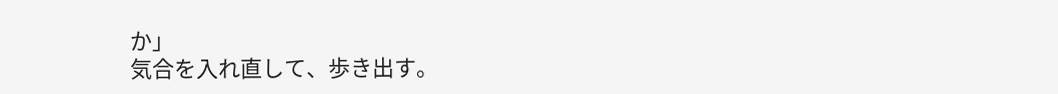か」
気合を入れ直して、歩き出す。